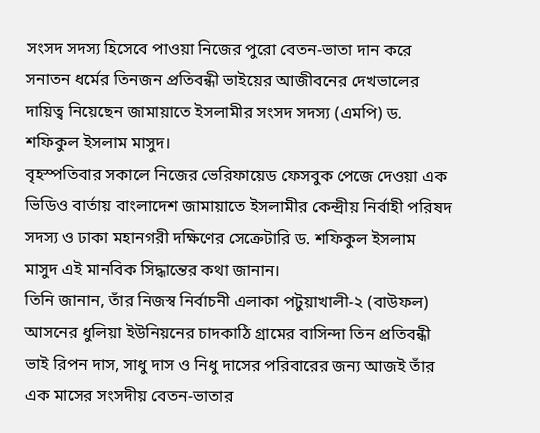সংসদ সদস্য হিসেবে পাওয়া নিজের পুরো বেতন-ভাতা দান করে সনাতন ধর্মের তিনজন প্রতিবন্ধী ভাইয়ের আজীবনের দেখভালের দায়িত্ব নিয়েছেন জামায়াতে ইসলামীর সংসদ সদস্য (এমপি) ড. শফিকুল ইসলাম মাসুদ।
বৃহস্পতিবার সকালে নিজের ভেরিফায়েড ফেসবুক পেজে দেওয়া এক ভিডিও বার্তায় বাংলাদেশ জামায়াতে ইসলামীর কেন্দ্রীয় নির্বাহী পরিষদ সদস্য ও ঢাকা মহানগরী দক্ষিণের সেক্রেটারি ড. শফিকুল ইসলাম মাসুদ এই মানবিক সিদ্ধান্তের কথা জানান।
তিনি জানান, তাঁর নিজস্ব নির্বাচনী এলাকা পটুয়াখালী-২ (বাউফল) আসনের ধুলিয়া ইউনিয়নের চাদকাঠি গ্রামের বাসিন্দা তিন প্রতিবন্ধী ভাই রিপন দাস, সাধু দাস ও নিধু দাসের পরিবারের জন্য আজই তাঁর এক মাসের সংসদীয় বেতন-ভাতার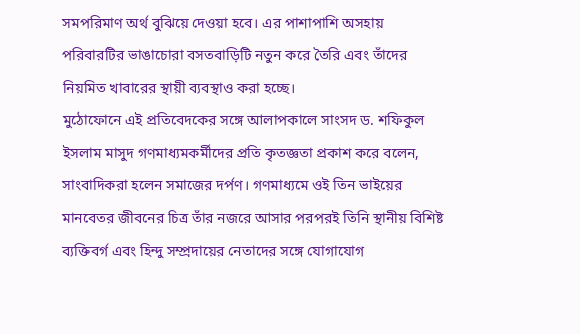সমপরিমাণ অর্থ বুঝিয়ে দেওয়া হবে। এর পাশাপাশি অসহায় পরিবারটির ভাঙাচোরা বসতবাড়িটি নতুন করে তৈরি এবং তাঁদের নিয়মিত খাবারের স্থায়ী ব্যবস্থাও করা হচ্ছে।
মুঠোফোনে এই প্রতিবেদকের সঙ্গে আলাপকালে সাংসদ ড. শফিকুল ইসলাম মাসুদ গণমাধ্যমকর্মীদের প্রতি কৃতজ্ঞতা প্রকাশ করে বলেন, সাংবাদিকরা হলেন সমাজের দর্পণ। গণমাধ্যমে ওই তিন ভাইয়ের মানবেতর জীবনের চিত্র তাঁর নজরে আসার পরপরই তিনি স্থানীয় বিশিষ্ট ব্যক্তিবর্গ এবং হিন্দু সম্প্রদায়ের নেতাদের সঙ্গে যোগাযোগ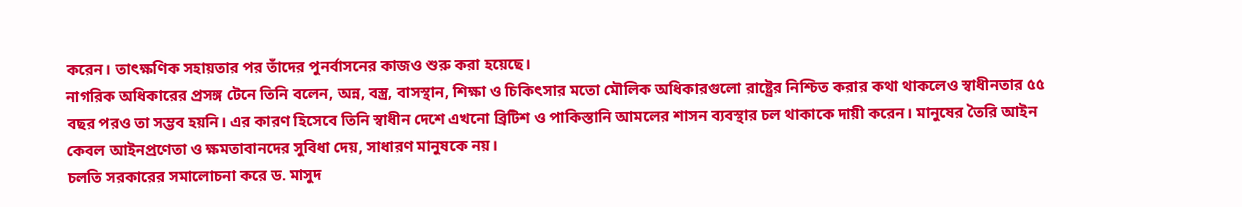করেন। তাৎক্ষণিক সহায়তার পর তাঁদের পুনর্বাসনের কাজও শুরু করা হয়েছে।
নাগরিক অধিকারের প্রসঙ্গ টেনে তিনি বলেন, অন্ন, বস্ত্র, বাসস্থান, শিক্ষা ও চিকিৎসার মতো মৌলিক অধিকারগুলো রাষ্ট্রের নিশ্চিত করার কথা থাকলেও স্বাধীনতার ৫৫ বছর পরও তা সম্ভব হয়নি। এর কারণ হিসেবে তিনি স্বাধীন দেশে এখনো ব্রিটিশ ও পাকিস্তানি আমলের শাসন ব্যবস্থার চল থাকাকে দায়ী করেন। মানুষের তৈরি আইন কেবল আইনপ্রণেতা ও ক্ষমতাবানদের সুবিধা দেয়, সাধারণ মানুষকে নয়।
চলতি সরকারের সমালোচনা করে ড. মাসুদ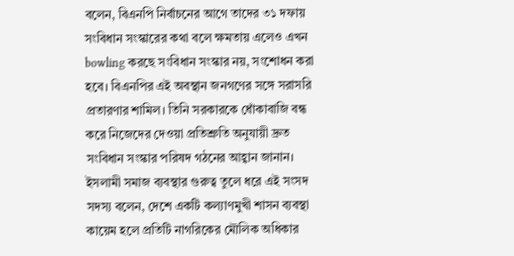বলেন, বিএনপি নির্বাচনের আগে তাদের ৩১ দফায় সংবিধান সংস্কারের কথা বলে ক্ষমতায় এলেও এখন bowling করছে সংবিধান সংস্কার নয়, সংশোধন করা হবে। বিএনপির এই অবস্থান জনগণের সঙ্গে সরাসরি প্রতারণার শামিল। তিনি সরকারকে ধোঁকাবাজি বন্ধ করে নিজেদের দেওয়া প্রতিশ্রুতি অনুযায়ী দ্রুত সংবিধান সংস্কার পরিষদ গঠনের আহ্বান জানান।
ইসলামী সমাজ ব্যবস্থার গুরুত্ব তুলে ধরে এই সংসদ সদস্য বলেন, দেশে একটি কল্যাণমুখী শাসন ব্যবস্থা কায়েম হলে প্রতিটি নাগরিকের মৌলিক অধিকার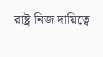রাষ্ট্র নিজ দায়িত্বে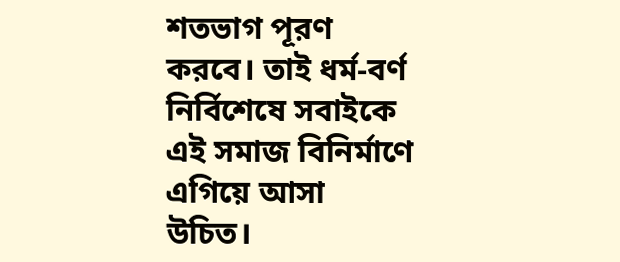শতভাগ পূরণ করবে। তাই ধর্ম-বর্ণ নির্বিশেষে সবাইকে এই সমাজ বিনির্মাণে এগিয়ে আসা উচিত।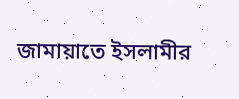জামায়াতে ইসলামীর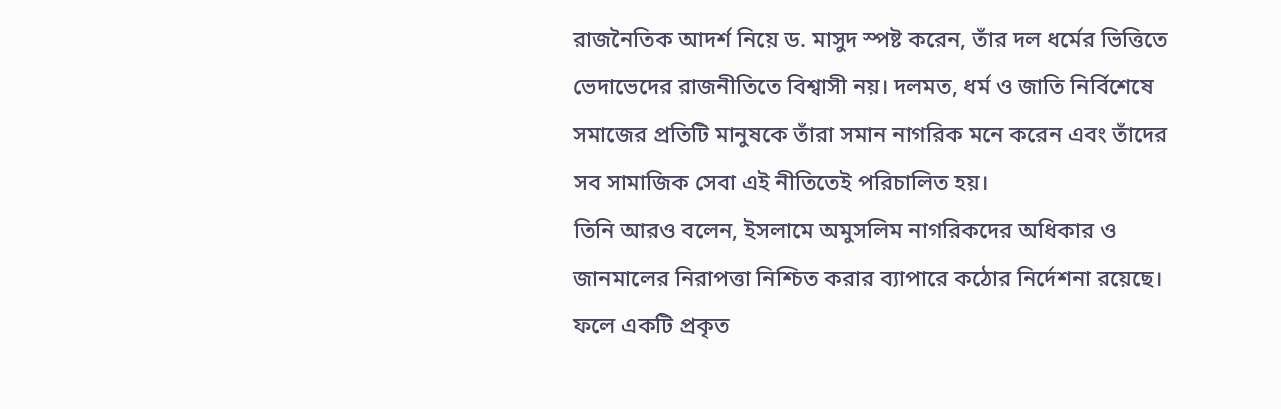রাজনৈতিক আদর্শ নিয়ে ড. মাসুদ স্পষ্ট করেন, তাঁর দল ধর্মের ভিত্তিতে ভেদাভেদের রাজনীতিতে বিশ্বাসী নয়। দলমত, ধর্ম ও জাতি নির্বিশেষে সমাজের প্রতিটি মানুষকে তাঁরা সমান নাগরিক মনে করেন এবং তাঁদের সব সামাজিক সেবা এই নীতিতেই পরিচালিত হয়।
তিনি আরও বলেন, ইসলামে অমুসলিম নাগরিকদের অধিকার ও জানমালের নিরাপত্তা নিশ্চিত করার ব্যাপারে কঠোর নির্দেশনা রয়েছে। ফলে একটি প্রকৃত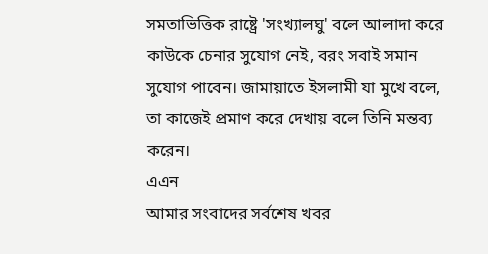সমতাভিত্তিক রাষ্ট্রে 'সংখ্যালঘু' বলে আলাদা করে কাউকে চেনার সুযোগ নেই, বরং সবাই সমান সুযোগ পাবেন। জামায়াতে ইসলামী যা মুখে বলে, তা কাজেই প্রমাণ করে দেখায় বলে তিনি মন্তব্য করেন।
এএন
আমার সংবাদের সর্বশেষ খবর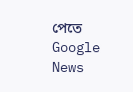পেতে Google News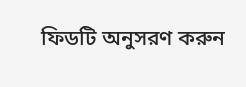ফিডটি অনুসরণ করুন